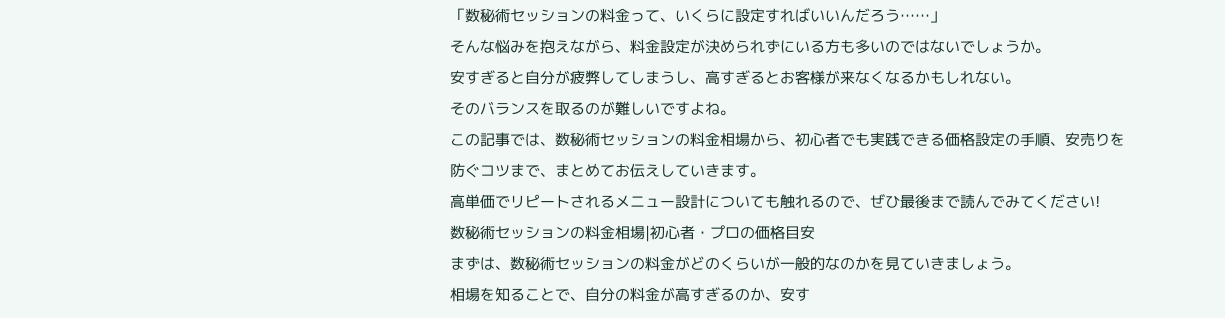「数秘術セッションの料金って、いくらに設定すればいいんだろう……」
そんな悩みを抱えながら、料金設定が決められずにいる方も多いのではないでしょうか。
安すぎると自分が疲弊してしまうし、高すぎるとお客様が来なくなるかもしれない。
そのバランスを取るのが難しいですよね。
この記事では、数秘術セッションの料金相場から、初心者でも実践できる価格設定の手順、安売りを防ぐコツまで、まとめてお伝えしていきます。
高単価でリピートされるメニュー設計についても触れるので、ぜひ最後まで読んでみてください!
数秘術セッションの料金相場|初心者・プロの価格目安
まずは、数秘術セッションの料金がどのくらいが一般的なのかを見ていきましょう。
相場を知ることで、自分の料金が高すぎるのか、安す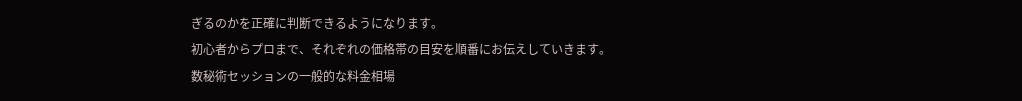ぎるのかを正確に判断できるようになります。
初心者からプロまで、それぞれの価格帯の目安を順番にお伝えしていきます。
数秘術セッションの一般的な料金相場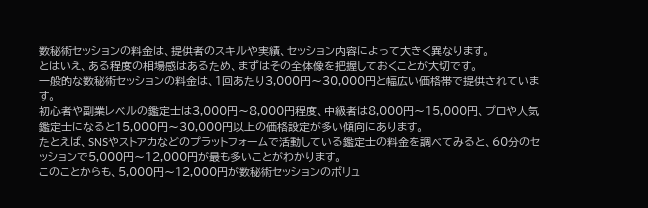数秘術セッションの料金は、提供者のスキルや実績、セッション内容によって大きく異なります。
とはいえ、ある程度の相場感はあるため、まずはその全体像を把握しておくことが大切です。
一般的な数秘術セッションの料金は、1回あたり3,000円〜30,000円と幅広い価格帯で提供されています。
初心者や副業レベルの鑑定士は3,000円〜8,000円程度、中級者は8,000円〜15,000円、プロや人気鑑定士になると15,000円〜30,000円以上の価格設定が多い傾向にあります。
たとえば、SNSやストアカなどのプラットフォームで活動している鑑定士の料金を調べてみると、60分のセッションで5,000円〜12,000円が最も多いことがわかります。
このことからも、5,000円〜12,000円が数秘術セッションのボリュ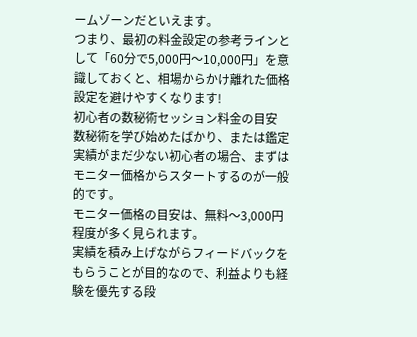ームゾーンだといえます。
つまり、最初の料金設定の参考ラインとして「60分で5,000円〜10,000円」を意識しておくと、相場からかけ離れた価格設定を避けやすくなります!
初心者の数秘術セッション料金の目安
数秘術を学び始めたばかり、または鑑定実績がまだ少ない初心者の場合、まずはモニター価格からスタートするのが一般的です。
モニター価格の目安は、無料〜3,000円程度が多く見られます。
実績を積み上げながらフィードバックをもらうことが目的なので、利益よりも経験を優先する段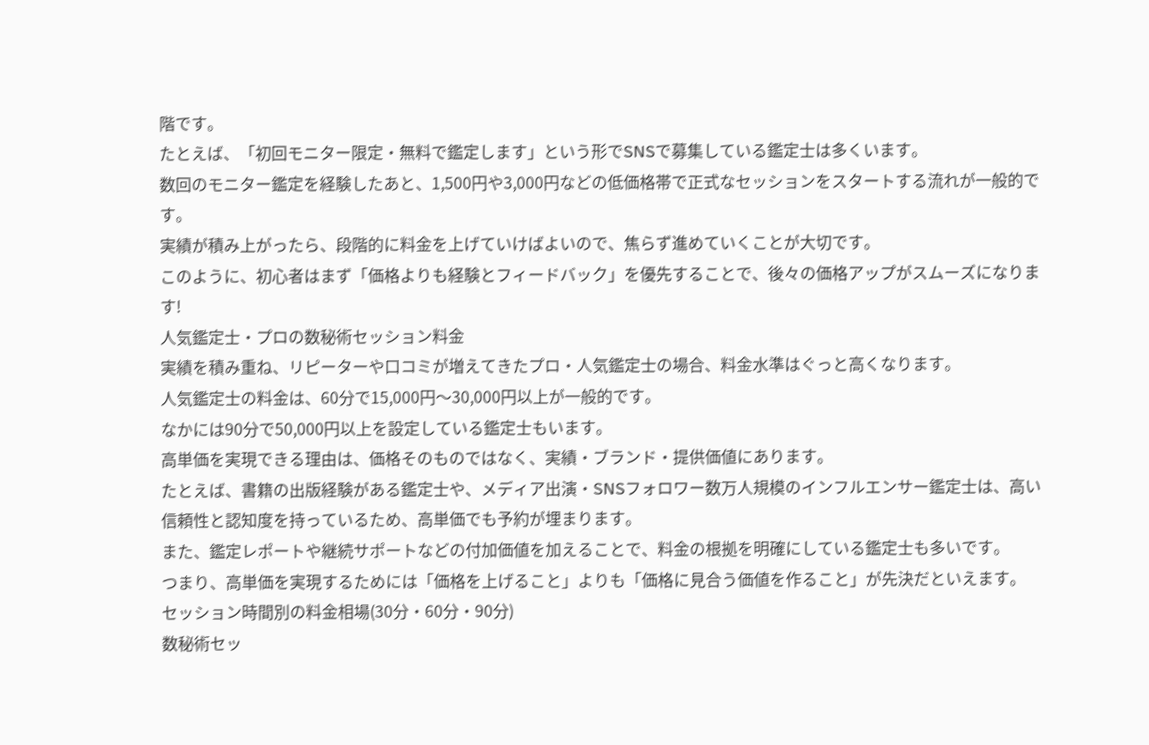階です。
たとえば、「初回モニター限定・無料で鑑定します」という形でSNSで募集している鑑定士は多くいます。
数回のモニター鑑定を経験したあと、1,500円や3,000円などの低価格帯で正式なセッションをスタートする流れが一般的です。
実績が積み上がったら、段階的に料金を上げていけばよいので、焦らず進めていくことが大切です。
このように、初心者はまず「価格よりも経験とフィードバック」を優先することで、後々の価格アップがスムーズになります!
人気鑑定士・プロの数秘術セッション料金
実績を積み重ね、リピーターや口コミが増えてきたプロ・人気鑑定士の場合、料金水準はぐっと高くなります。
人気鑑定士の料金は、60分で15,000円〜30,000円以上が一般的です。
なかには90分で50,000円以上を設定している鑑定士もいます。
高単価を実現できる理由は、価格そのものではなく、実績・ブランド・提供価値にあります。
たとえば、書籍の出版経験がある鑑定士や、メディア出演・SNSフォロワー数万人規模のインフルエンサー鑑定士は、高い信頼性と認知度を持っているため、高単価でも予約が埋まります。
また、鑑定レポートや継続サポートなどの付加価値を加えることで、料金の根拠を明確にしている鑑定士も多いです。
つまり、高単価を実現するためには「価格を上げること」よりも「価格に見合う価値を作ること」が先決だといえます。
セッション時間別の料金相場(30分・60分・90分)
数秘術セッ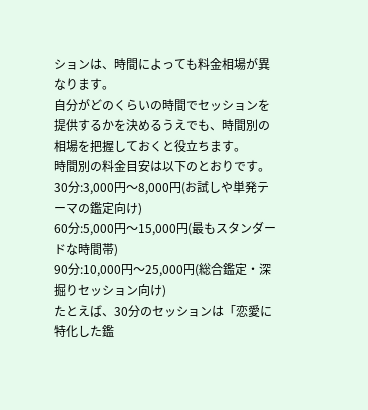ションは、時間によっても料金相場が異なります。
自分がどのくらいの時間でセッションを提供するかを決めるうえでも、時間別の相場を把握しておくと役立ちます。
時間別の料金目安は以下のとおりです。
30分:3,000円〜8,000円(お試しや単発テーマの鑑定向け)
60分:5,000円〜15,000円(最もスタンダードな時間帯)
90分:10,000円〜25,000円(総合鑑定・深掘りセッション向け)
たとえば、30分のセッションは「恋愛に特化した鑑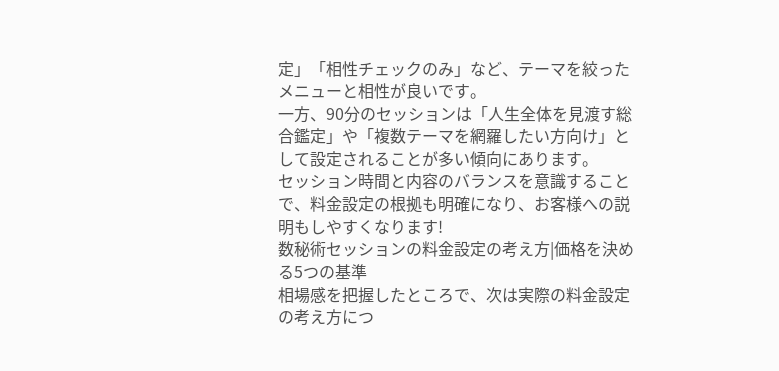定」「相性チェックのみ」など、テーマを絞ったメニューと相性が良いです。
一方、90分のセッションは「人生全体を見渡す総合鑑定」や「複数テーマを網羅したい方向け」として設定されることが多い傾向にあります。
セッション時間と内容のバランスを意識することで、料金設定の根拠も明確になり、お客様への説明もしやすくなります!
数秘術セッションの料金設定の考え方|価格を決める5つの基準
相場感を把握したところで、次は実際の料金設定の考え方につ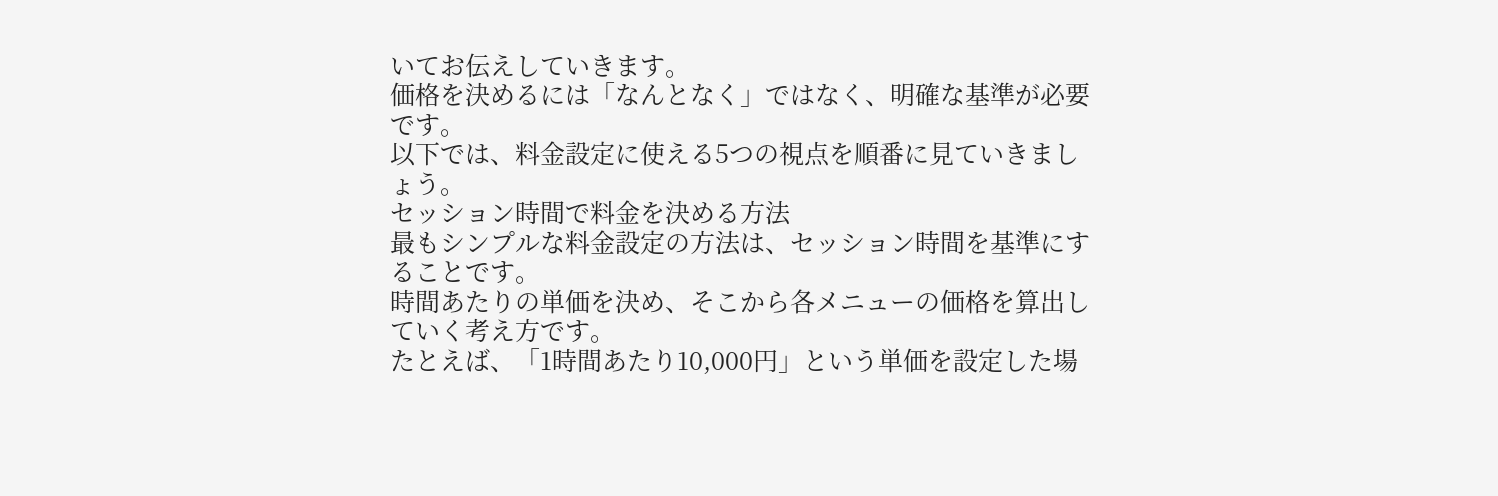いてお伝えしていきます。
価格を決めるには「なんとなく」ではなく、明確な基準が必要です。
以下では、料金設定に使える5つの視点を順番に見ていきましょう。
セッション時間で料金を決める方法
最もシンプルな料金設定の方法は、セッション時間を基準にすることです。
時間あたりの単価を決め、そこから各メニューの価格を算出していく考え方です。
たとえば、「1時間あたり10,000円」という単価を設定した場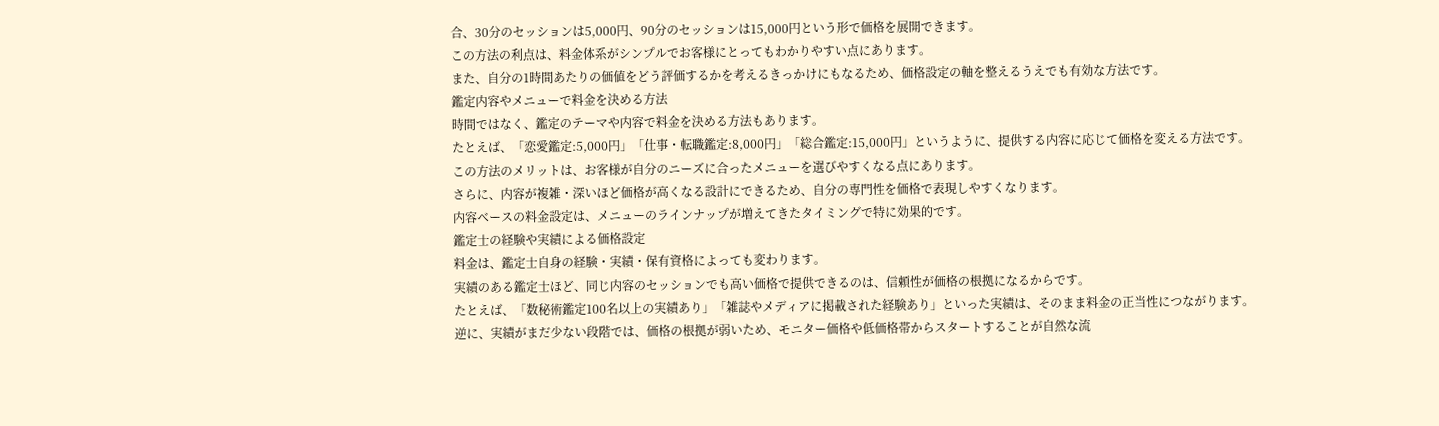合、30分のセッションは5,000円、90分のセッションは15,000円という形で価格を展開できます。
この方法の利点は、料金体系がシンプルでお客様にとってもわかりやすい点にあります。
また、自分の1時間あたりの価値をどう評価するかを考えるきっかけにもなるため、価格設定の軸を整えるうえでも有効な方法です。
鑑定内容やメニューで料金を決める方法
時間ではなく、鑑定のテーマや内容で料金を決める方法もあります。
たとえば、「恋愛鑑定:5,000円」「仕事・転職鑑定:8,000円」「総合鑑定:15,000円」というように、提供する内容に応じて価格を変える方法です。
この方法のメリットは、お客様が自分のニーズに合ったメニューを選びやすくなる点にあります。
さらに、内容が複雑・深いほど価格が高くなる設計にできるため、自分の専門性を価格で表現しやすくなります。
内容ベースの料金設定は、メニューのラインナップが増えてきたタイミングで特に効果的です。
鑑定士の経験や実績による価格設定
料金は、鑑定士自身の経験・実績・保有資格によっても変わります。
実績のある鑑定士ほど、同じ内容のセッションでも高い価格で提供できるのは、信頼性が価格の根拠になるからです。
たとえば、「数秘術鑑定100名以上の実績あり」「雑誌やメディアに掲載された経験あり」といった実績は、そのまま料金の正当性につながります。
逆に、実績がまだ少ない段階では、価格の根拠が弱いため、モニター価格や低価格帯からスタートすることが自然な流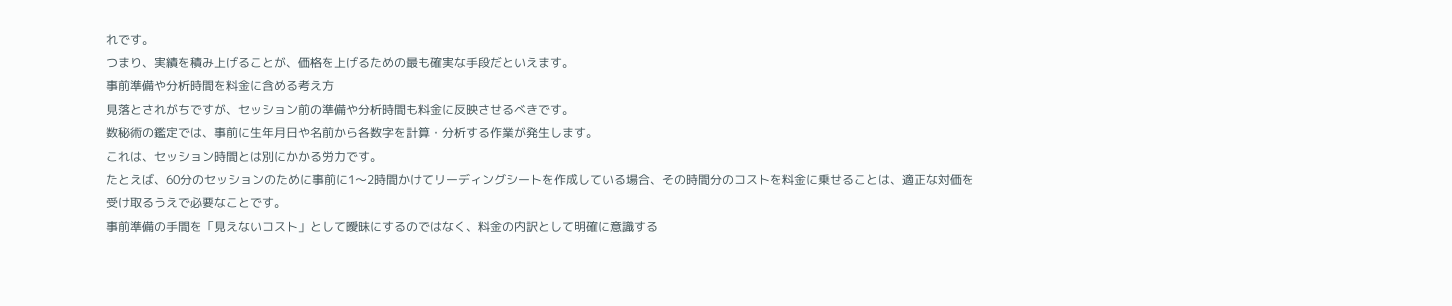れです。
つまり、実績を積み上げることが、価格を上げるための最も確実な手段だといえます。
事前準備や分析時間を料金に含める考え方
見落とされがちですが、セッション前の準備や分析時間も料金に反映させるべきです。
数秘術の鑑定では、事前に生年月日や名前から各数字を計算・分析する作業が発生します。
これは、セッション時間とは別にかかる労力です。
たとえば、60分のセッションのために事前に1〜2時間かけてリーディングシートを作成している場合、その時間分のコストを料金に乗せることは、適正な対価を受け取るうえで必要なことです。
事前準備の手間を「見えないコスト」として曖昧にするのではなく、料金の内訳として明確に意識する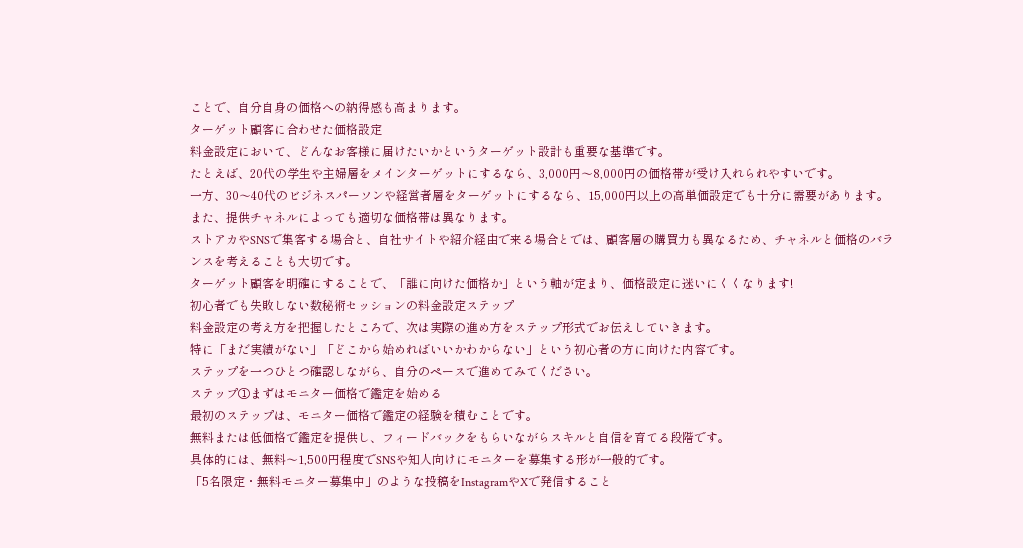ことで、自分自身の価格への納得感も高まります。
ターゲット顧客に合わせた価格設定
料金設定において、どんなお客様に届けたいかというターゲット設計も重要な基準です。
たとえば、20代の学生や主婦層をメインターゲットにするなら、3,000円〜8,000円の価格帯が受け入れられやすいです。
一方、30〜40代のビジネスパーソンや経営者層をターゲットにするなら、15,000円以上の高単価設定でも十分に需要があります。
また、提供チャネルによっても適切な価格帯は異なります。
ストアカやSNSで集客する場合と、自社サイトや紹介経由で来る場合とでは、顧客層の購買力も異なるため、チャネルと価格のバランスを考えることも大切です。
ターゲット顧客を明確にすることで、「誰に向けた価格か」という軸が定まり、価格設定に迷いにくくなります!
初心者でも失敗しない数秘術セッションの料金設定ステップ
料金設定の考え方を把握したところで、次は実際の進め方をステップ形式でお伝えしていきます。
特に「まだ実績がない」「どこから始めればいいかわからない」という初心者の方に向けた内容です。
ステップを一つひとつ確認しながら、自分のペースで進めてみてください。
ステップ①まずはモニター価格で鑑定を始める
最初のステップは、モニター価格で鑑定の経験を積むことです。
無料または低価格で鑑定を提供し、フィードバックをもらいながらスキルと自信を育てる段階です。
具体的には、無料〜1,500円程度でSNSや知人向けにモニターを募集する形が一般的です。
「5名限定・無料モニター募集中」のような投稿をInstagramやXで発信すること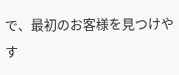で、最初のお客様を見つけやす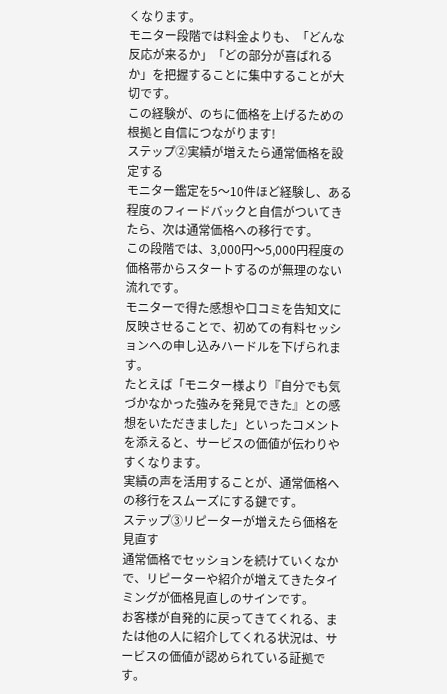くなります。
モニター段階では料金よりも、「どんな反応が来るか」「どの部分が喜ばれるか」を把握することに集中することが大切です。
この経験が、のちに価格を上げるための根拠と自信につながります!
ステップ②実績が増えたら通常価格を設定する
モニター鑑定を5〜10件ほど経験し、ある程度のフィードバックと自信がついてきたら、次は通常価格への移行です。
この段階では、3,000円〜5,000円程度の価格帯からスタートするのが無理のない流れです。
モニターで得た感想や口コミを告知文に反映させることで、初めての有料セッションへの申し込みハードルを下げられます。
たとえば「モニター様より『自分でも気づかなかった強みを発見できた』との感想をいただきました」といったコメントを添えると、サービスの価値が伝わりやすくなります。
実績の声を活用することが、通常価格への移行をスムーズにする鍵です。
ステップ③リピーターが増えたら価格を見直す
通常価格でセッションを続けていくなかで、リピーターや紹介が増えてきたタイミングが価格見直しのサインです。
お客様が自発的に戻ってきてくれる、または他の人に紹介してくれる状況は、サービスの価値が認められている証拠です。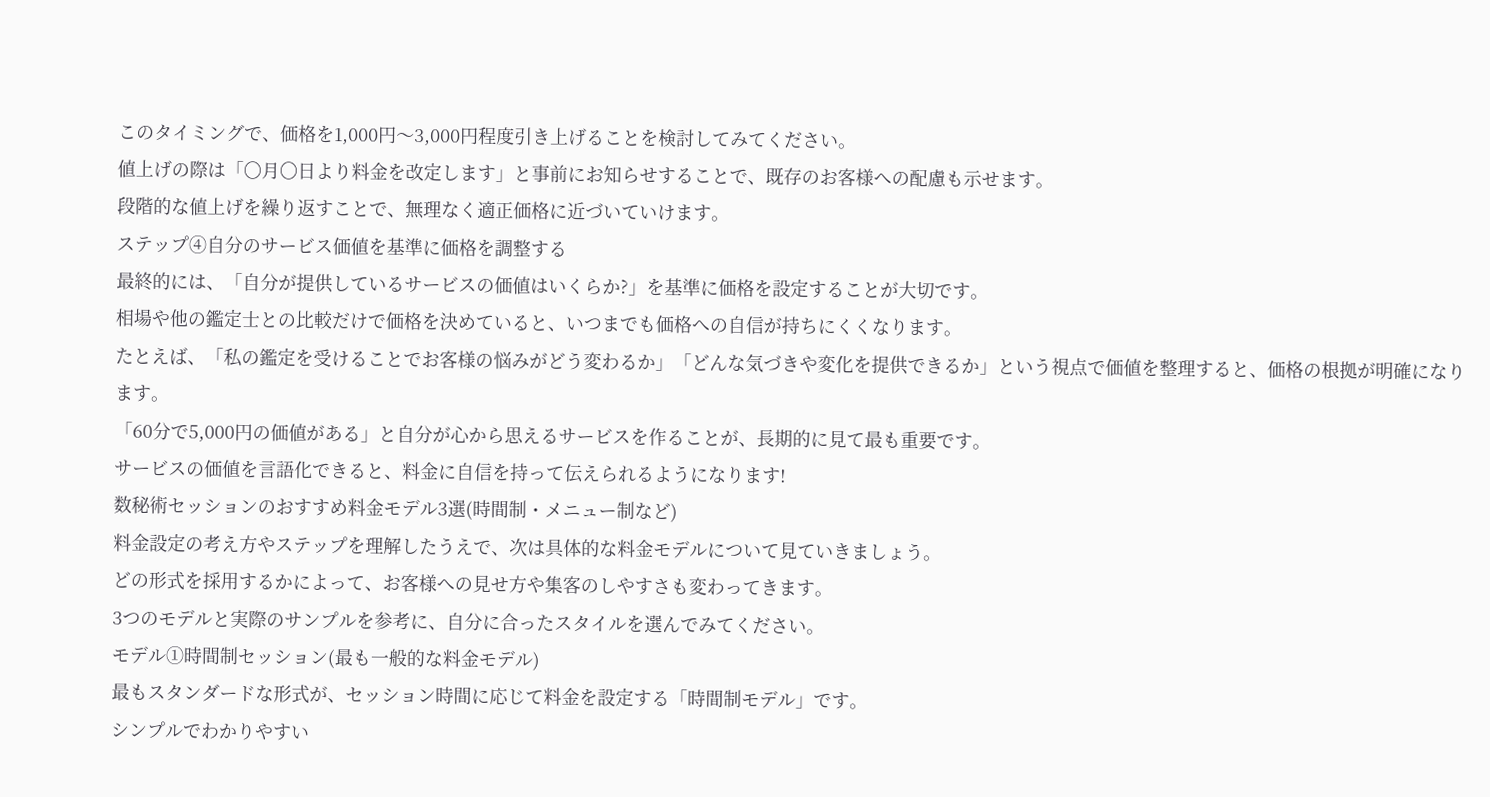このタイミングで、価格を1,000円〜3,000円程度引き上げることを検討してみてください。
値上げの際は「〇月〇日より料金を改定します」と事前にお知らせすることで、既存のお客様への配慮も示せます。
段階的な値上げを繰り返すことで、無理なく適正価格に近づいていけます。
ステップ④自分のサービス価値を基準に価格を調整する
最終的には、「自分が提供しているサービスの価値はいくらか?」を基準に価格を設定することが大切です。
相場や他の鑑定士との比較だけで価格を決めていると、いつまでも価格への自信が持ちにくくなります。
たとえば、「私の鑑定を受けることでお客様の悩みがどう変わるか」「どんな気づきや変化を提供できるか」という視点で価値を整理すると、価格の根拠が明確になります。
「60分で5,000円の価値がある」と自分が心から思えるサービスを作ることが、長期的に見て最も重要です。
サービスの価値を言語化できると、料金に自信を持って伝えられるようになります!
数秘術セッションのおすすめ料金モデル3選(時間制・メニュー制など)
料金設定の考え方やステップを理解したうえで、次は具体的な料金モデルについて見ていきましょう。
どの形式を採用するかによって、お客様への見せ方や集客のしやすさも変わってきます。
3つのモデルと実際のサンプルを参考に、自分に合ったスタイルを選んでみてください。
モデル①時間制セッション(最も一般的な料金モデル)
最もスタンダードな形式が、セッション時間に応じて料金を設定する「時間制モデル」です。
シンプルでわかりやすい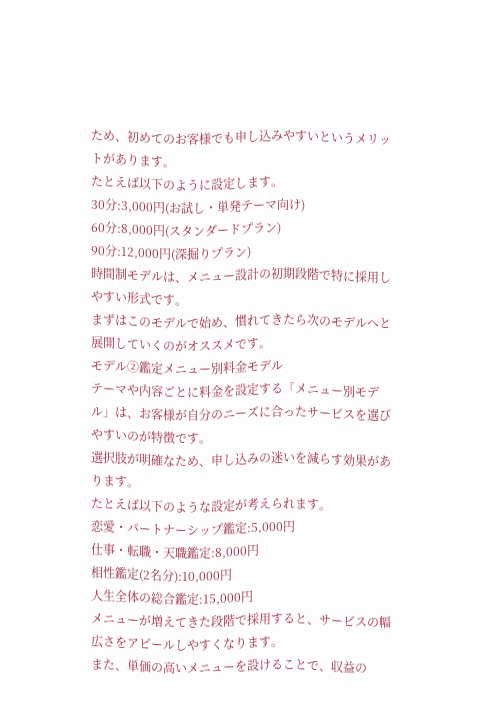ため、初めてのお客様でも申し込みやすいというメリットがあります。
たとえば以下のように設定します。
30分:3,000円(お試し・単発テーマ向け)
60分:8,000円(スタンダードプラン)
90分:12,000円(深掘りプラン)
時間制モデルは、メニュー設計の初期段階で特に採用しやすい形式です。
まずはこのモデルで始め、慣れてきたら次のモデルへと展開していくのがオススメです。
モデル②鑑定メニュー別料金モデル
テーマや内容ごとに料金を設定する「メニュー別モデル」は、お客様が自分のニーズに合ったサービスを選びやすいのが特徴です。
選択肢が明確なため、申し込みの迷いを減らす効果があります。
たとえば以下のような設定が考えられます。
恋愛・パートナーシップ鑑定:5,000円
仕事・転職・天職鑑定:8,000円
相性鑑定(2名分):10,000円
人生全体の総合鑑定:15,000円
メニューが増えてきた段階で採用すると、サービスの幅広さをアピールしやすくなります。
また、単価の高いメニューを設けることで、収益の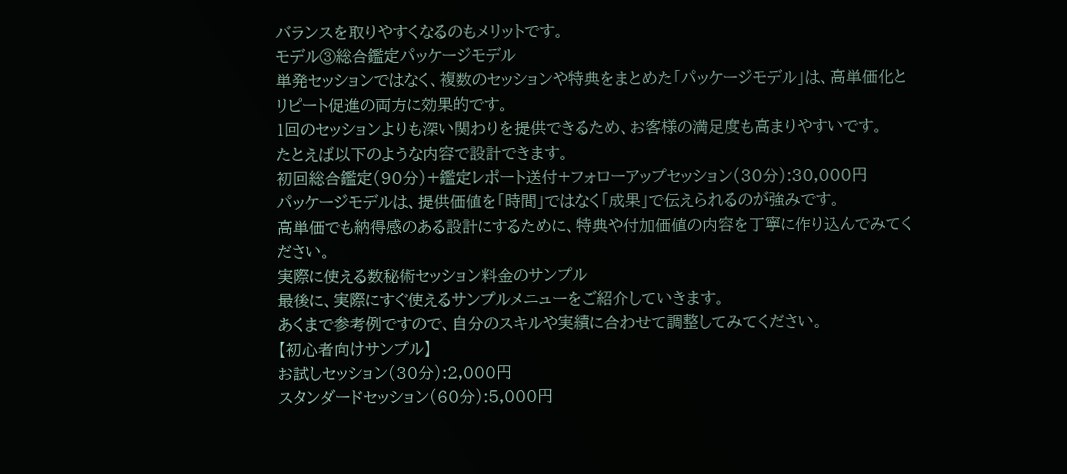バランスを取りやすくなるのもメリットです。
モデル③総合鑑定パッケージモデル
単発セッションではなく、複数のセッションや特典をまとめた「パッケージモデル」は、高単価化とリピート促進の両方に効果的です。
1回のセッションよりも深い関わりを提供できるため、お客様の満足度も高まりやすいです。
たとえば以下のような内容で設計できます。
初回総合鑑定(90分)+鑑定レポート送付+フォローアップセッション(30分):30,000円
パッケージモデルは、提供価値を「時間」ではなく「成果」で伝えられるのが強みです。
高単価でも納得感のある設計にするために、特典や付加価値の内容を丁寧に作り込んでみてください。
実際に使える数秘術セッション料金のサンプル
最後に、実際にすぐ使えるサンプルメニューをご紹介していきます。
あくまで参考例ですので、自分のスキルや実績に合わせて調整してみてください。
【初心者向けサンプル】
お試しセッション(30分):2,000円
スタンダードセッション(60分):5,000円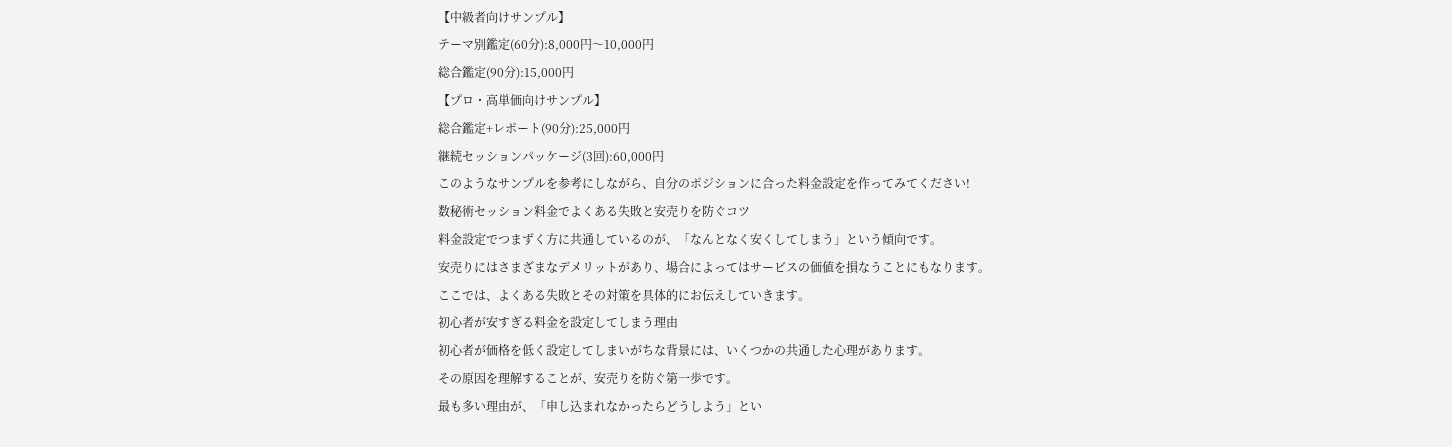【中級者向けサンプル】
テーマ別鑑定(60分):8,000円〜10,000円
総合鑑定(90分):15,000円
【プロ・高単価向けサンプル】
総合鑑定+レポート(90分):25,000円
継続セッションパッケージ(3回):60,000円
このようなサンプルを参考にしながら、自分のポジションに合った料金設定を作ってみてください!
数秘術セッション料金でよくある失敗と安売りを防ぐコツ
料金設定でつまずく方に共通しているのが、「なんとなく安くしてしまう」という傾向です。
安売りにはさまざまなデメリットがあり、場合によってはサービスの価値を損なうことにもなります。
ここでは、よくある失敗とその対策を具体的にお伝えしていきます。
初心者が安すぎる料金を設定してしまう理由
初心者が価格を低く設定してしまいがちな背景には、いくつかの共通した心理があります。
その原因を理解することが、安売りを防ぐ第一歩です。
最も多い理由が、「申し込まれなかったらどうしよう」とい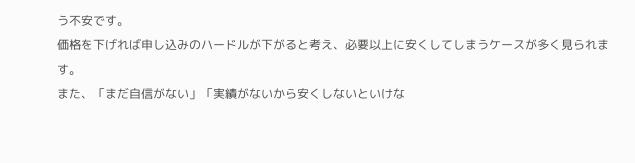う不安です。
価格を下げれば申し込みのハードルが下がると考え、必要以上に安くしてしまうケースが多く見られます。
また、「まだ自信がない」「実績がないから安くしないといけな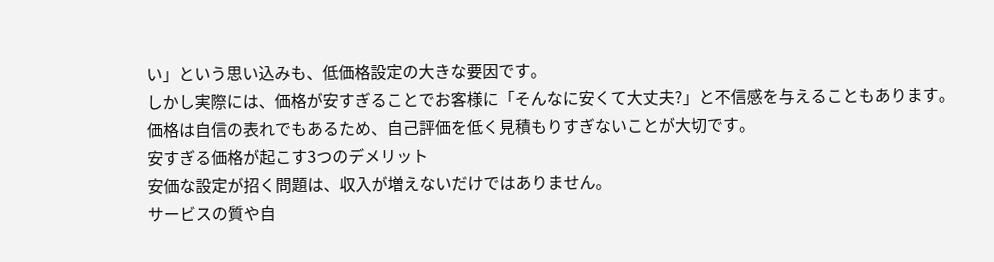い」という思い込みも、低価格設定の大きな要因です。
しかし実際には、価格が安すぎることでお客様に「そんなに安くて大丈夫?」と不信感を与えることもあります。
価格は自信の表れでもあるため、自己評価を低く見積もりすぎないことが大切です。
安すぎる価格が起こす3つのデメリット
安価な設定が招く問題は、収入が増えないだけではありません。
サービスの質や自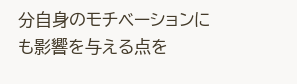分自身のモチベーションにも影響を与える点を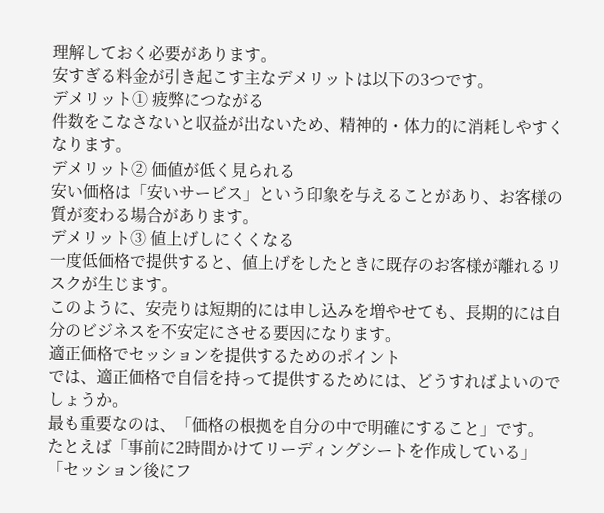理解しておく必要があります。
安すぎる料金が引き起こす主なデメリットは以下の3つです。
デメリット① 疲弊につながる
件数をこなさないと収益が出ないため、精神的・体力的に消耗しやすくなります。
デメリット② 価値が低く見られる
安い価格は「安いサービス」という印象を与えることがあり、お客様の質が変わる場合があります。
デメリット③ 値上げしにくくなる
一度低価格で提供すると、値上げをしたときに既存のお客様が離れるリスクが生じます。
このように、安売りは短期的には申し込みを増やせても、長期的には自分のビジネスを不安定にさせる要因になります。
適正価格でセッションを提供するためのポイント
では、適正価格で自信を持って提供するためには、どうすればよいのでしょうか。
最も重要なのは、「価格の根拠を自分の中で明確にすること」です。
たとえば「事前に2時間かけてリーディングシートを作成している」「セッション後にフ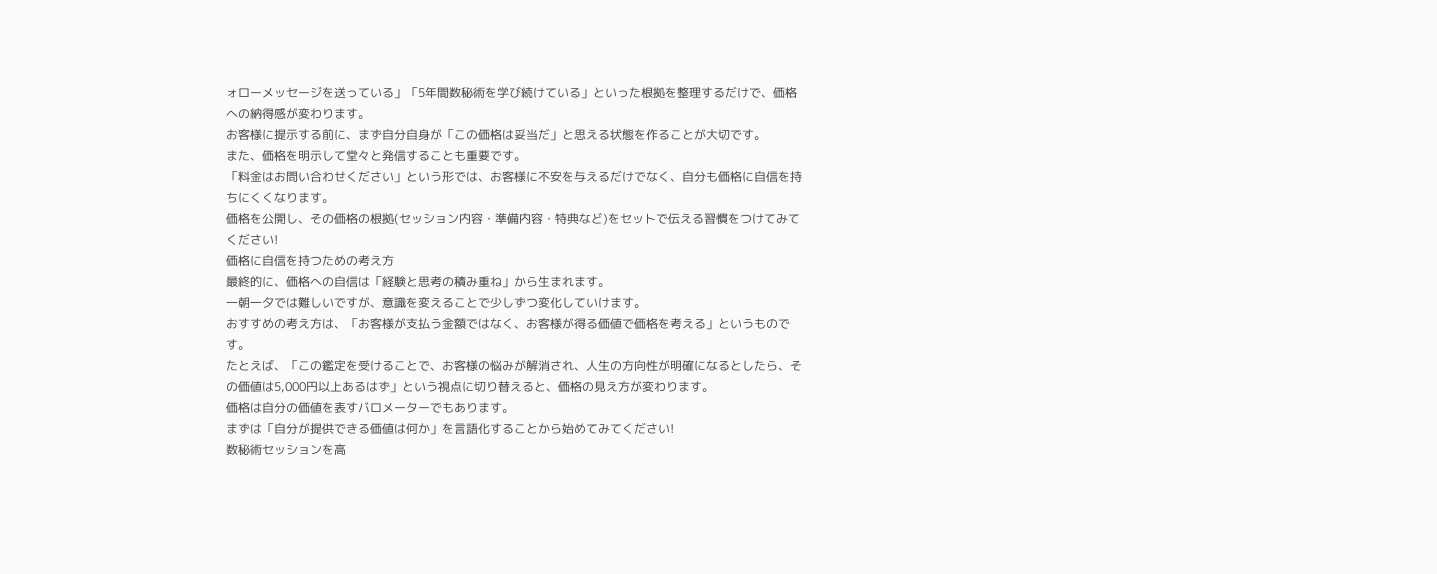ォローメッセージを送っている」「5年間数秘術を学び続けている」といった根拠を整理するだけで、価格への納得感が変わります。
お客様に提示する前に、まず自分自身が「この価格は妥当だ」と思える状態を作ることが大切です。
また、価格を明示して堂々と発信することも重要です。
「料金はお問い合わせください」という形では、お客様に不安を与えるだけでなく、自分も価格に自信を持ちにくくなります。
価格を公開し、その価格の根拠(セッション内容・準備内容・特典など)をセットで伝える習慣をつけてみてください!
価格に自信を持つための考え方
最終的に、価格への自信は「経験と思考の積み重ね」から生まれます。
一朝一夕では難しいですが、意識を変えることで少しずつ変化していけます。
おすすめの考え方は、「お客様が支払う金額ではなく、お客様が得る価値で価格を考える」というものです。
たとえば、「この鑑定を受けることで、お客様の悩みが解消され、人生の方向性が明確になるとしたら、その価値は5,000円以上あるはず」という視点に切り替えると、価格の見え方が変わります。
価格は自分の価値を表すバロメーターでもあります。
まずは「自分が提供できる価値は何か」を言語化することから始めてみてください!
数秘術セッションを高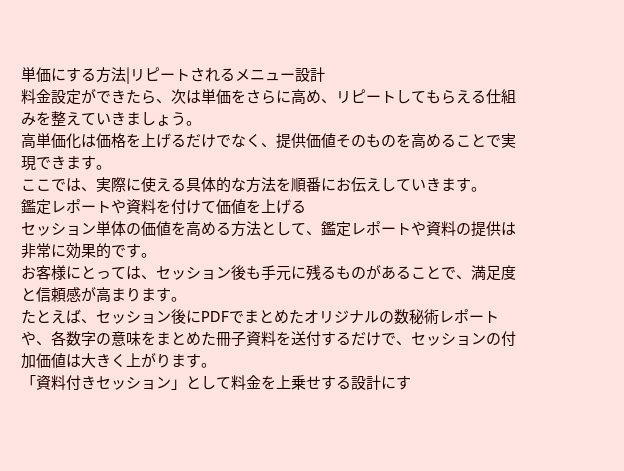単価にする方法|リピートされるメニュー設計
料金設定ができたら、次は単価をさらに高め、リピートしてもらえる仕組みを整えていきましょう。
高単価化は価格を上げるだけでなく、提供価値そのものを高めることで実現できます。
ここでは、実際に使える具体的な方法を順番にお伝えしていきます。
鑑定レポートや資料を付けて価値を上げる
セッション単体の価値を高める方法として、鑑定レポートや資料の提供は非常に効果的です。
お客様にとっては、セッション後も手元に残るものがあることで、満足度と信頼感が高まります。
たとえば、セッション後にPDFでまとめたオリジナルの数秘術レポートや、各数字の意味をまとめた冊子資料を送付するだけで、セッションの付加価値は大きく上がります。
「資料付きセッション」として料金を上乗せする設計にす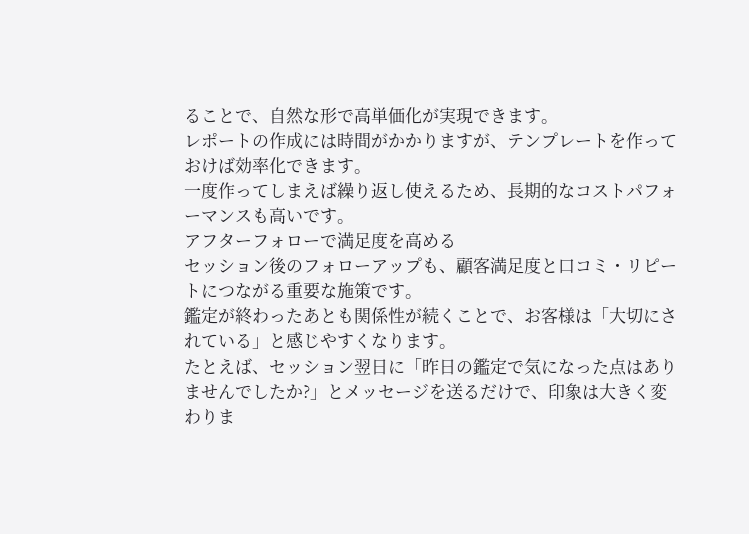ることで、自然な形で高単価化が実現できます。
レポートの作成には時間がかかりますが、テンプレートを作っておけば効率化できます。
一度作ってしまえば繰り返し使えるため、長期的なコストパフォーマンスも高いです。
アフターフォローで満足度を高める
セッション後のフォローアップも、顧客満足度と口コミ・リピートにつながる重要な施策です。
鑑定が終わったあとも関係性が続くことで、お客様は「大切にされている」と感じやすくなります。
たとえば、セッション翌日に「昨日の鑑定で気になった点はありませんでしたか?」とメッセージを送るだけで、印象は大きく変わりま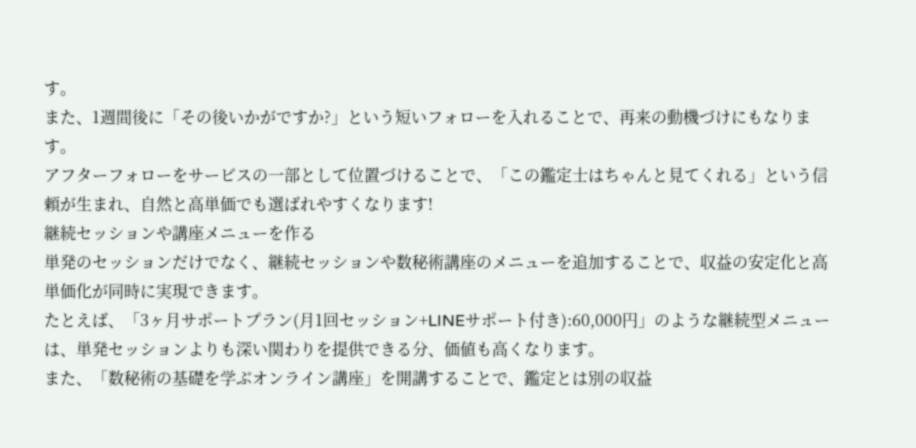す。
また、1週間後に「その後いかがですか?」という短いフォローを入れることで、再来の動機づけにもなります。
アフターフォローをサービスの一部として位置づけることで、「この鑑定士はちゃんと見てくれる」という信頼が生まれ、自然と高単価でも選ばれやすくなります!
継続セッションや講座メニューを作る
単発のセッションだけでなく、継続セッションや数秘術講座のメニューを追加することで、収益の安定化と高単価化が同時に実現できます。
たとえば、「3ヶ月サポートプラン(月1回セッション+LINEサポート付き):60,000円」のような継続型メニューは、単発セッションよりも深い関わりを提供できる分、価値も高くなります。
また、「数秘術の基礎を学ぶオンライン講座」を開講することで、鑑定とは別の収益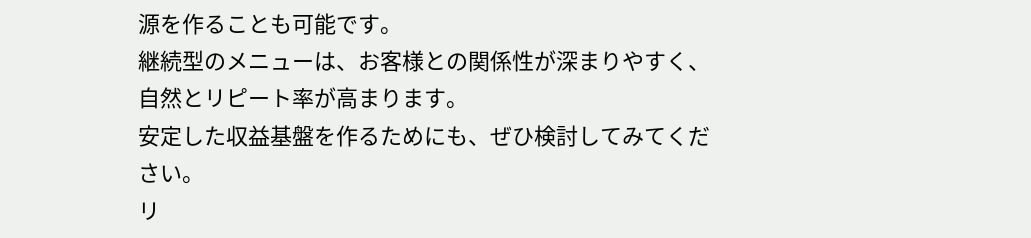源を作ることも可能です。
継続型のメニューは、お客様との関係性が深まりやすく、自然とリピート率が高まります。
安定した収益基盤を作るためにも、ぜひ検討してみてください。
リ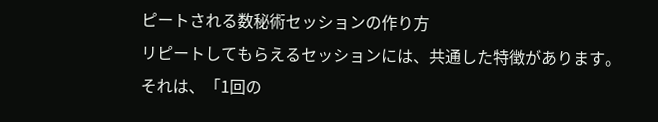ピートされる数秘術セッションの作り方
リピートしてもらえるセッションには、共通した特徴があります。
それは、「1回の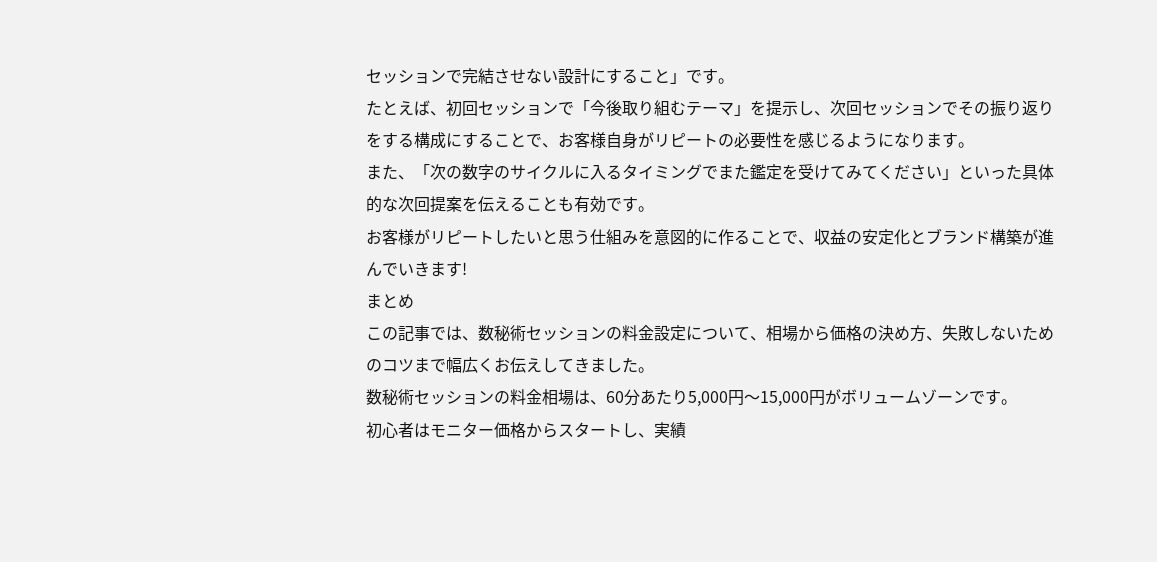セッションで完結させない設計にすること」です。
たとえば、初回セッションで「今後取り組むテーマ」を提示し、次回セッションでその振り返りをする構成にすることで、お客様自身がリピートの必要性を感じるようになります。
また、「次の数字のサイクルに入るタイミングでまた鑑定を受けてみてください」といった具体的な次回提案を伝えることも有効です。
お客様がリピートしたいと思う仕組みを意図的に作ることで、収益の安定化とブランド構築が進んでいきます!
まとめ
この記事では、数秘術セッションの料金設定について、相場から価格の決め方、失敗しないためのコツまで幅広くお伝えしてきました。
数秘術セッションの料金相場は、60分あたり5,000円〜15,000円がボリュームゾーンです。
初心者はモニター価格からスタートし、実績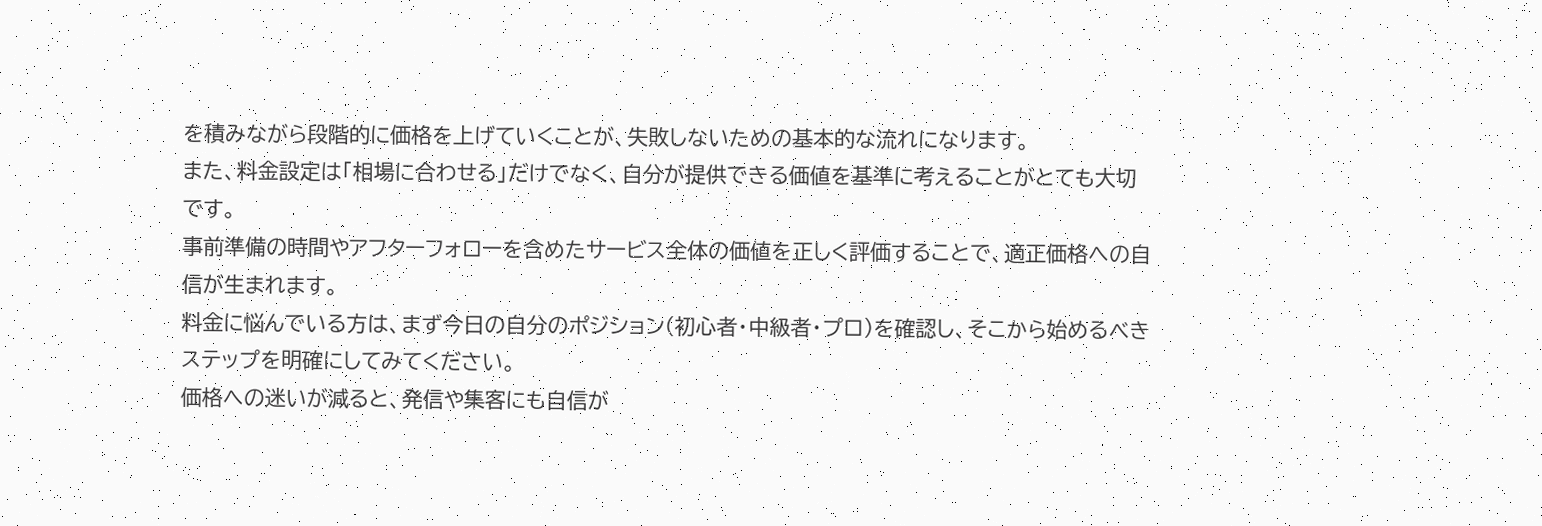を積みながら段階的に価格を上げていくことが、失敗しないための基本的な流れになります。
また、料金設定は「相場に合わせる」だけでなく、自分が提供できる価値を基準に考えることがとても大切です。
事前準備の時間やアフターフォローを含めたサービス全体の価値を正しく評価することで、適正価格への自信が生まれます。
料金に悩んでいる方は、まず今日の自分のポジション(初心者・中級者・プロ)を確認し、そこから始めるべきステップを明確にしてみてください。
価格への迷いが減ると、発信や集客にも自信が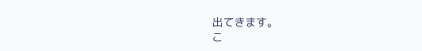出てきます。
こ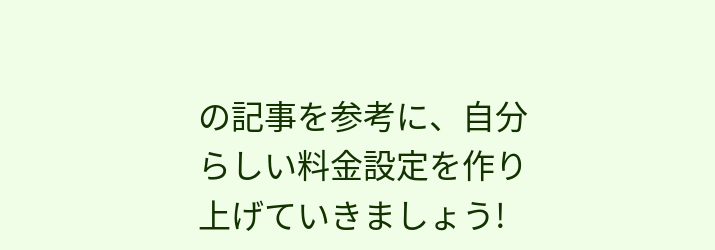の記事を参考に、自分らしい料金設定を作り上げていきましょう!